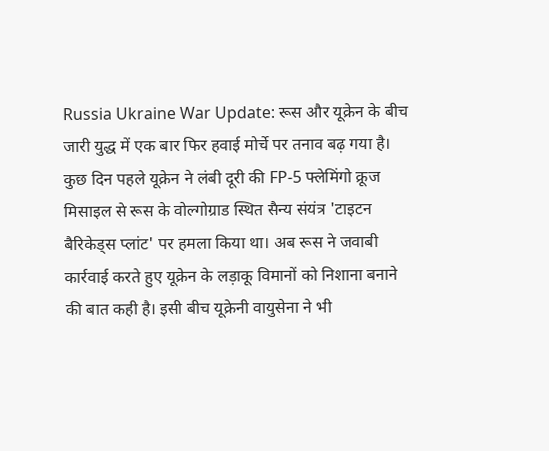Russia Ukraine War Update: रूस और यूक्रेन के बीच जारी युद्ध में एक बार फिर हवाई मोर्चे पर तनाव बढ़ गया है। कुछ दिन पहले यूक्रेन ने लंबी दूरी की FP-5 फ्लेमिंगो क्रूज मिसाइल से रूस के वोल्गोग्राड स्थित सैन्य संयंत्र 'टाइटन बैरिकेड्स प्लांट' पर हमला किया था। अब रूस ने जवाबी कार्रवाई करते हुए यूक्रेन के लड़ाकू विमानों को निशाना बनाने की बात कही है। इसी बीच यूक्रेनी वायुसेना ने भी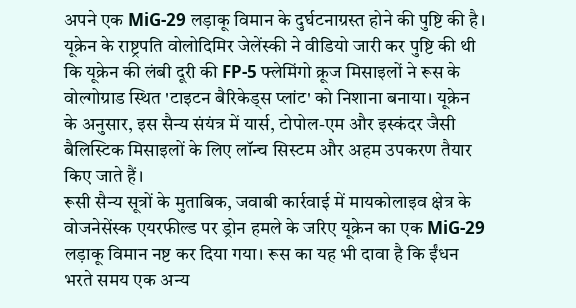अपने एक MiG-29 लड़ाकू विमान के दुर्घटनाग्रस्त होने की पुष्टि की है।
यूक्रेन के राष्ट्रपति वोलोदिमिर जेलेंस्की ने वीडियो जारी कर पुष्टि की थी कि यूक्रेन की लंबी दूरी की FP-5 फ्लेमिंगो क्रूज मिसाइलों ने रूस के वोल्गोग्राड स्थित 'टाइटन बैरिकेड्स प्लांट' को निशाना बनाया। यूक्रेन के अनुसार, इस सैन्य संयंत्र में यार्स, टोपोल-एम और इस्कंदर जैसी बैलिस्टिक मिसाइलों के लिए लॉन्च सिस्टम और अहम उपकरण तैयार किए जाते हैं।
रूसी सैन्य सूत्रों के मुताबिक, जवाबी कार्रवाई में मायकोलाइव क्षेत्र के वोजनेसेंस्क एयरफील्ड पर ड्रोन हमले के जरिए यूक्रेन का एक MiG-29 लड़ाकू विमान नष्ट कर दिया गया। रूस का यह भी दावा है कि ईंधन भरते समय एक अन्य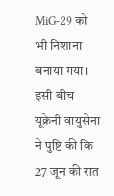MiG-29 को भी निशाना बनाया गया।
इसी बीच यूक्रेनी वायुसेना ने पुष्टि की कि 27 जून की रात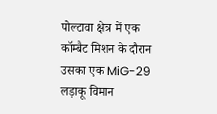पोल्टावा क्षेत्र में एक कॉम्बैट मिशन के दौरान उसका एक MiG-29 लड़ाकू विमान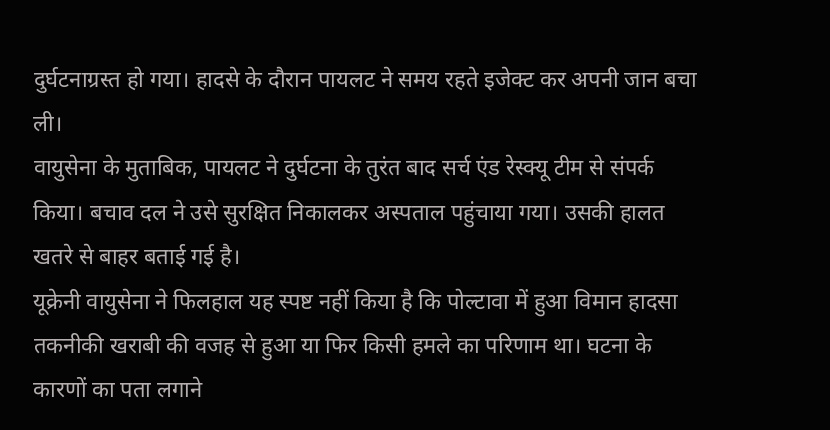दुर्घटनाग्रस्त हो गया। हादसे के दौरान पायलट ने समय रहते इजेक्ट कर अपनी जान बचा ली।
वायुसेना के मुताबिक, पायलट ने दुर्घटना के तुरंत बाद सर्च एंड रेस्क्यू टीम से संपर्क किया। बचाव दल ने उसे सुरक्षित निकालकर अस्पताल पहुंचाया गया। उसकी हालत खतरे से बाहर बताई गई है।
यूक्रेनी वायुसेना ने फिलहाल यह स्पष्ट नहीं किया है कि पोल्टावा में हुआ विमान हादसा तकनीकी खराबी की वजह से हुआ या फिर किसी हमले का परिणाम था। घटना के कारणों का पता लगाने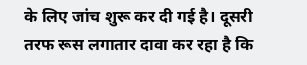के लिए जांच शुरू कर दी गई है। दूसरी तरफ रूस लगातार दावा कर रहा है कि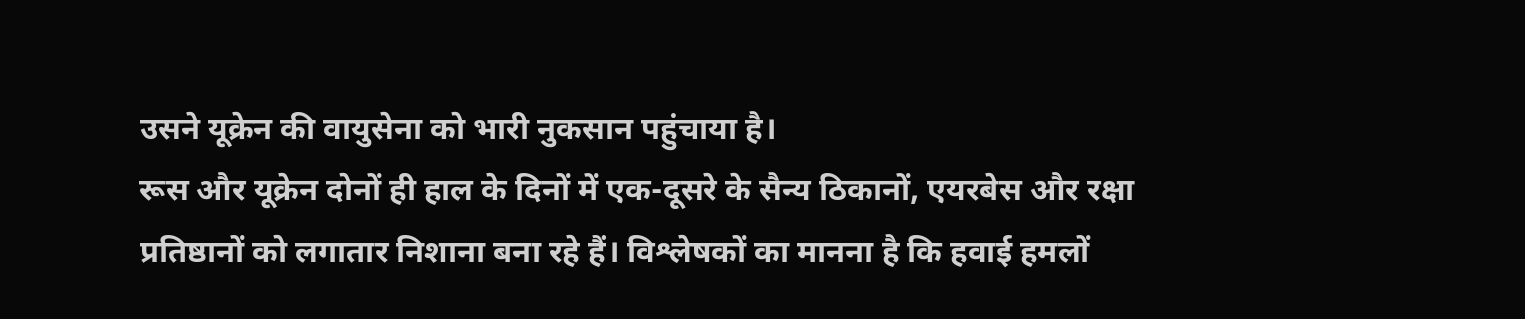उसने यूक्रेन की वायुसेना को भारी नुकसान पहुंचाया है।
रूस और यूक्रेन दोनों ही हाल के दिनों में एक-दूसरे के सैन्य ठिकानों, एयरबेस और रक्षा प्रतिष्ठानों को लगातार निशाना बना रहे हैं। विश्लेषकों का मानना है कि हवाई हमलों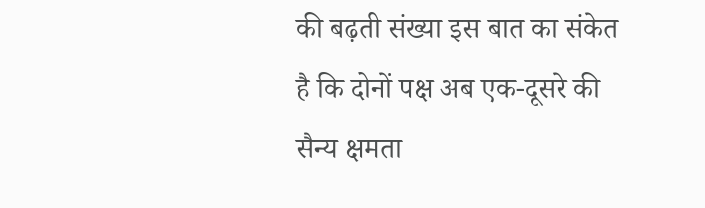की बढ़ती संख्या इस बात का संकेत है कि दोनों पक्ष अब एक-दूसरे की सैन्य क्षमता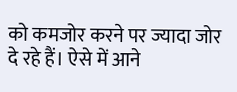को कमजोर करने पर ज्यादा जोर दे रहे हैं। ऐसे में आने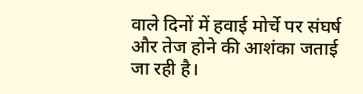वाले दिनों में हवाई मोर्चे पर संघर्ष और तेज होने की आशंका जताई जा रही है।